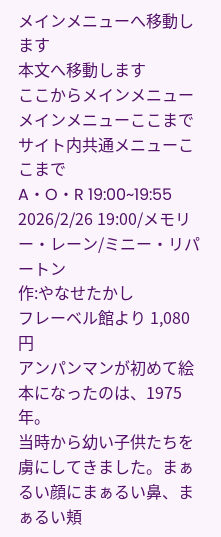メインメニューへ移動します
本文へ移動します
ここからメインメニュー
メインメニューここまで
サイト内共通メニューここまで
A・O・R 19:00~19:55
2026/2/26 19:00/メモリー・レーン/ミニー・リパートン
作:やなせたかし
フレーベル館より 1,080円
アンパンマンが初めて絵本になったのは、1975年。
当時から幼い子供たちを虜にしてきました。まぁるい顔にまぁるい鼻、まぁるい頬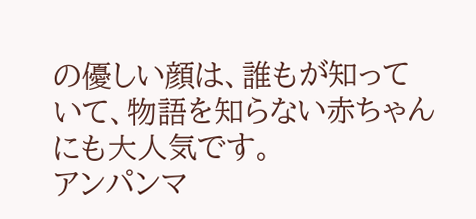の優しい顔は、誰もが知っていて、物語を知らない赤ちゃんにも大人気です。
アンパンマ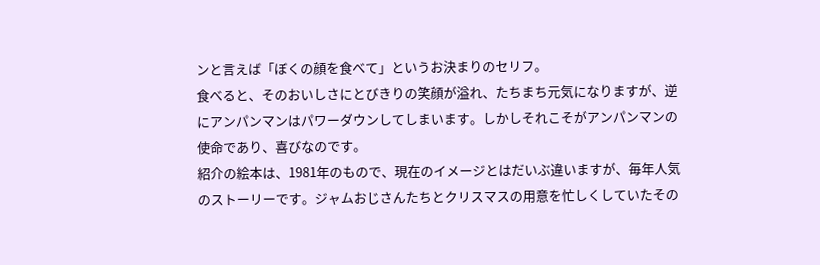ンと言えば「ぼくの顔を食べて」というお決まりのセリフ。
食べると、そのおいしさにとびきりの笑顔が溢れ、たちまち元気になりますが、逆にアンパンマンはパワーダウンしてしまいます。しかしそれこそがアンパンマンの使命であり、喜びなのです。
紹介の絵本は、1981年のもので、現在のイメージとはだいぶ違いますが、毎年人気のストーリーです。ジャムおじさんたちとクリスマスの用意を忙しくしていたその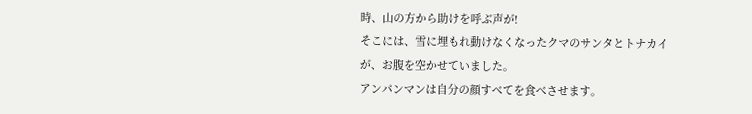時、山の方から助けを呼ぶ声が!
そこには、雪に埋もれ動けなくなったクマのサンタとトナカイが、お腹を空かせていました。
アンパンマンは自分の顔すべてを食べさせます。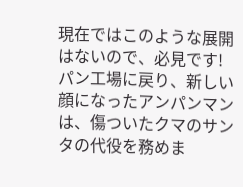現在ではこのような展開はないので、必見です!
パン工場に戻り、新しい顔になったアンパンマンは、傷ついたクマのサンタの代役を務めま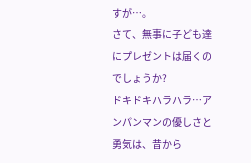すが…。
さて、無事に子ども達にプレゼントは届くのでしょうか?
ドキドキハラハラ…アンパンマンの優しさと勇気は、昔から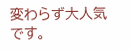変わらず大人気です。